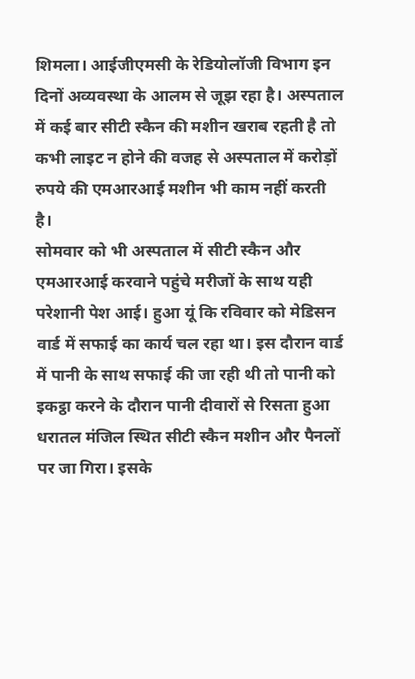शिमला। आईजीएमसी के रेडियोलॉजी विभाग इन दिनों अव्यवस्था के आलम से जूझ रहा है। अस्पताल में कई बार सीटी स्कैन की मशीन खराब रहती है तो कभी लाइट न होने की वजह से अस्पताल में करोड़ों रुपये की एमआरआई मशीन भी काम नहीं करती है।
सोमवार को भी अस्पताल में सीटी स्कैन और एमआरआई करवाने पहुंचे मरीजों के साथ यही परेशानी पेश आई। हुआ यूं कि रविवार को मेडिसन वार्ड में सफाई का कार्य चल रहा था। इस दौरान वार्ड में पानी के साथ सफाई की जा रही थी तो पानी को इकट्ठा करने के दौरान पानी दीवारों से रिसता हुआ धरातल मंजिल स्थित सीटी स्कैन मशीन और पैनलों पर जा गिरा। इसके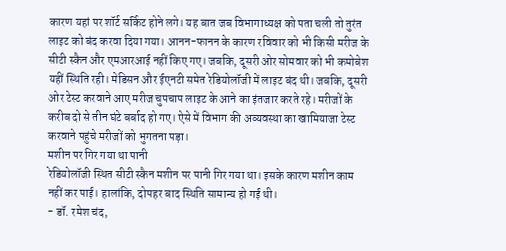कारण यहां पर शॉर्ट सर्किट होने लगे। यह बात जब विभागाध्यक्ष को पता चली तो तुरंत लाइट को बंद करवा दिया गया। आनन-फानन के कारण रविवार को भी किसी मरीज के सीटी स्कैन और एमआरआई नहीं किए गए। जबकि, दूसरी ओर सोमवार को भी कमोबेश यहीं स्थिति रही। मेडिसन और ईएनटी समेत रेडियोलॉजी में लाइट बंद थी। जबकि, दूसरी ओर टेस्ट करवाने आए मरीज चुपचाप लाइट के आने का इंतजार करते रहे। मरीजों के करीब दो से तीन घंटे बर्बाद हो गए। ऐसे में विभाग की अव्यवस्था का खामियाजा टेस्ट करवाने पहुंचे मरीजों को भुगतना पड़ा।
मशीन पर गिर गया था पानी
रेडियोलॉजी स्थित सीटी स्कैन मशीन पर पानी गिर गया था। इसके कारण मशीन काम नहीं कर पाई। हालांकि, दोपहर बाद स्थिति सामान्य हो गई थी।
- डॉ. रमेश चंद,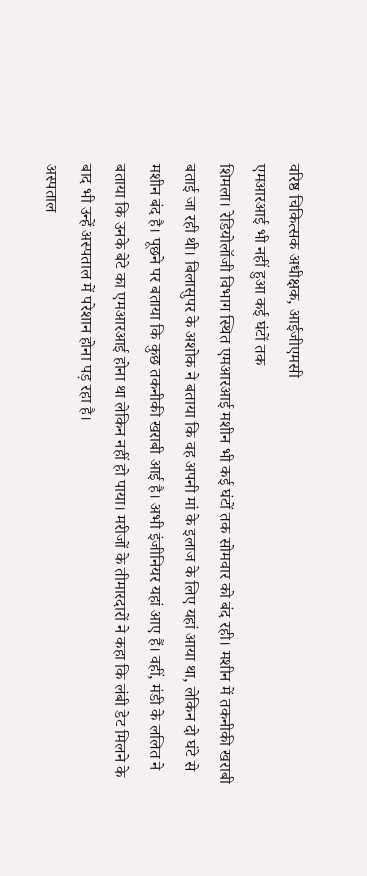वरिष्ठ चिकित्सक अधीक्षक, आईजीएमसी
एमआरआई भी नहीं हुआ कई घंटों तक
शिमला। रेडियोलॉजी विभाग स्थित एमआरआई मशीन भी कई घंटों तक सोमवार को बंद रही। मशीन में तकनीकी खराबी बताई जा रही थी। बिलासुपर के अशोक ने बताया कि वह अपनी मां के इलाज के लिए यहां आया था, लेकिन दो घंटे से मशीन बंद है। पूछने पर बताया कि कुछ तकनीकी खराबी आई है। अभी इंजीनियर यहां आए हैं। वहीं, मंडी के ललित ने बताया कि उनके बेटे का एमआरआई होना था लेकिन नहीं हो पाया। मरीजों के तीमारदारों ने कहा कि लंबी डेट मिलने के बाद भी उन्हें अस्पताल में परेशान होना पड़ रहा है।
अस्पताल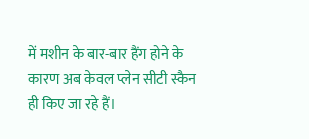में मशीन के बार-बार हैंग होने के कारण अब केवल प्लेन सीटी स्कैन ही किए जा रहे हैं।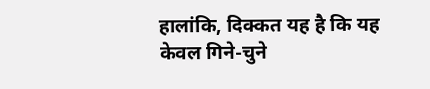हालांकि, दिक्कत यह है कि यह केवल गिने-चुने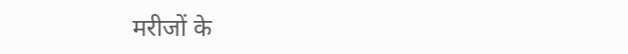मरीजों के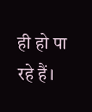ही हो पा रहे हैं।